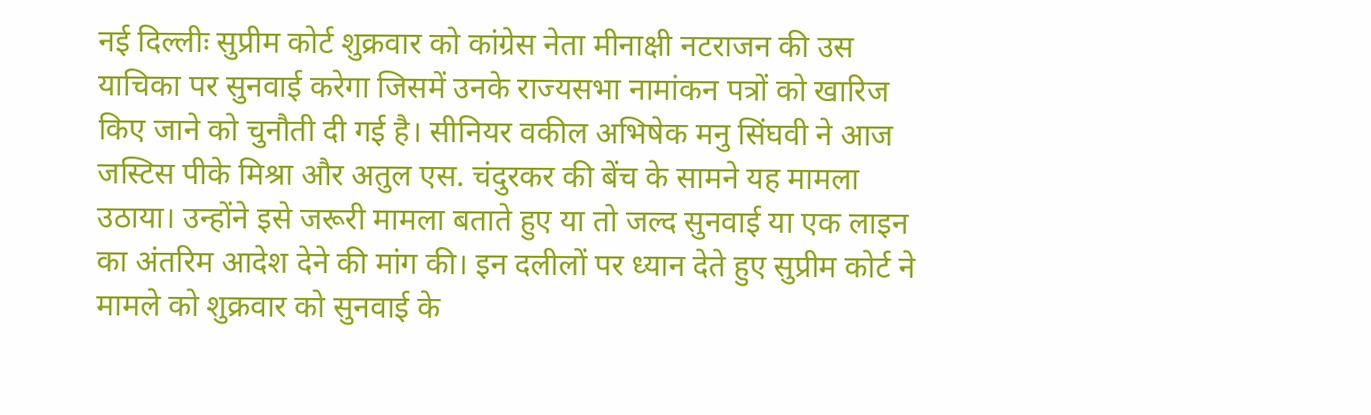नई दिल्लीः सुप्रीम कोर्ट शुक्रवार को कांग्रेस नेता मीनाक्षी नटराजन की उस याचिका पर सुनवाई करेगा जिसमें उनके राज्यसभा नामांकन पत्रों को खारिज किए जाने को चुनौती दी गई है। सीनियर वकील अभिषेक मनु सिंघवी ने आज जस्टिस पीके मिश्रा और अतुल एस. चंदुरकर की बेंच के सामने यह मामला उठाया। उन्होंने इसे जरूरी मामला बताते हुए या तो जल्द सुनवाई या एक लाइन का अंतरिम आदेश देने की मांग की। इन दलीलों पर ध्यान देते हुए सुप्रीम कोर्ट ने मामले को शुक्रवार को सुनवाई के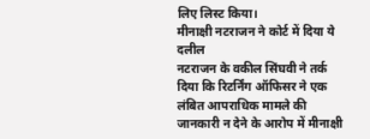लिए लिस्ट किया।
मीनाक्षी नटराजन ने कोर्ट में दिया ये दलील
नटराजन के वकील सिंघवी ने तर्क दिया कि रिटर्निंग ऑफिसर ने एक लंबित आपराधिक मामले की जानकारी न देने के आरोप में मीनाक्षी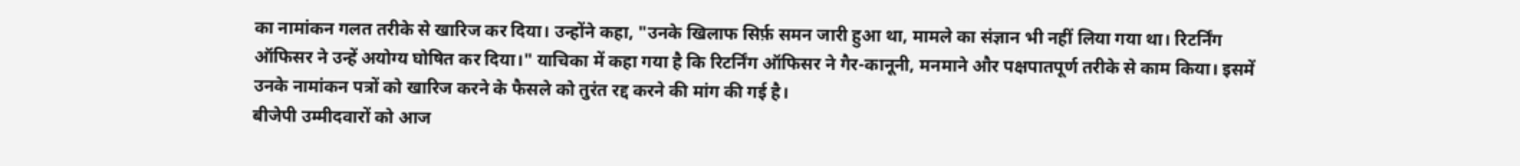का नामांकन गलत तरीके से खारिज कर दिया। उन्होंने कहा, "उनके खिलाफ सिर्फ़ समन जारी हुआ था, मामले का संज्ञान भी नहीं लिया गया था। रिटर्निंग ऑफिसर ने उन्हें अयोग्य घोषित कर दिया।" याचिका में कहा गया है कि रिटर्निंग ऑफिसर ने गैर-कानूनी, मनमाने और पक्षपातपूर्ण तरीके से काम किया। इसमें उनके नामांकन पत्रों को खारिज करने के फैसले को तुरंत रद्द करने की मांग की गई है।
बीजेपी उम्मीदवारों को आज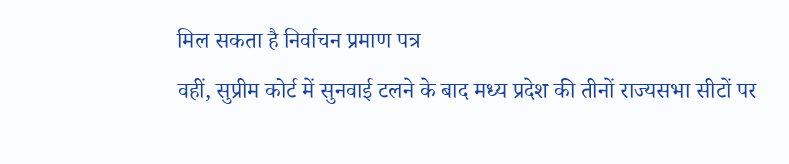मिल सकता है निर्वाचन प्रमाण पत्र
वहीं, सुप्रीम कोर्ट में सुनवाई टलने के बाद मध्य प्रदेश की तीनों राज्यसभा सीटों पर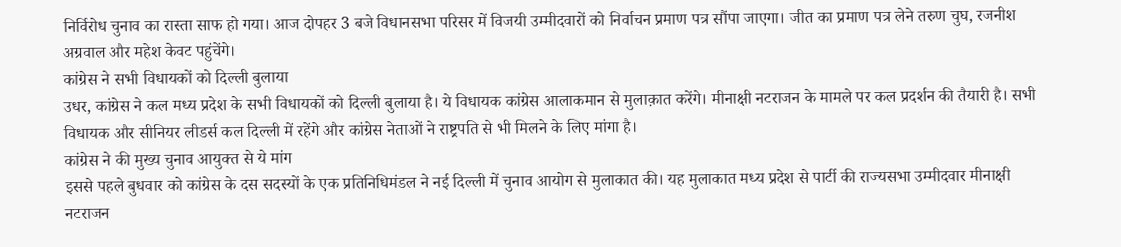निर्विरोध चुनाव का रास्ता साफ हो गया। आज दोपहर 3 बजे विधानसभा परिसर में विजयी उम्मीदवारों को निर्वाचन प्रमाण पत्र सौंपा जाएगा। जीत का प्रमाण पत्र लेने तरुण चुघ, रजनीश अग्रवाल और महेश केवट पहुंचेंगे।
कांग्रेस ने सभी विधायकों को दिल्ली बुलाया
उधर, कांग्रेस ने कल मध्य प्रदेश के सभी विधायकों को दिल्ली बुलाया है। ये विधायक कांग्रेस आलाकमान से मुलाक़ात करेंगे। मीनाक्षी नटराजन के मामले पर कल प्रदर्शन की तैयारी है। सभी विधायक और सीनियर लीडर्स कल दिल्ली में रहेंगे और कांग्रेस नेताओं ने राष्ट्रपति से भी मिलने के लिए मांगा है।
कांग्रेस ने की मुख्य चुनाव आयुक्त से ये मांग
इससे पहले बुधवार को कांग्रेस के दस सदस्यों के एक प्रतिनिधिमंडल ने नई दिल्ली में चुनाव आयोग से मुलाकात की। यह मुलाकात मध्य प्रदेश से पार्टी की राज्यसभा उम्मीदवार मीनाक्षी नटराजन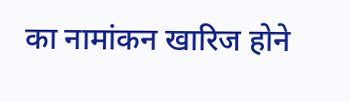का नामांकन खारिज होने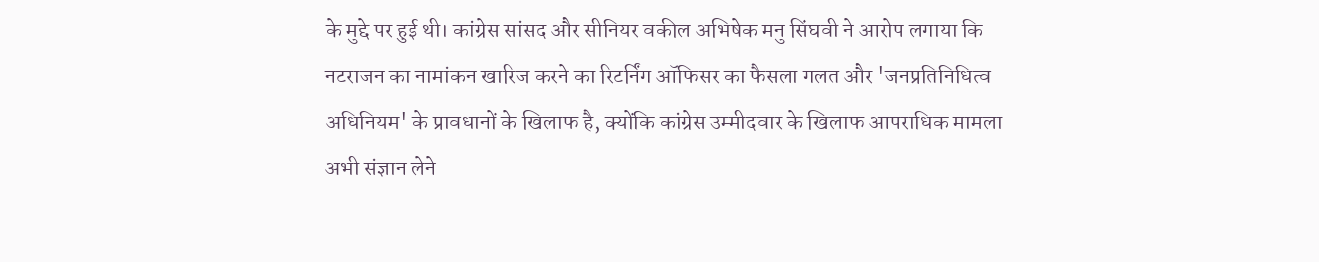के मुद्दे पर हुई थी। कांग्रेस सांसद और सीनियर वकील अभिषेक मनु सिंघवी ने आरोप लगाया कि नटराजन का नामांकन खारिज करने का रिटर्निंग ऑफिसर का फैसला गलत और 'जनप्रतिनिधित्व अधिनियम' के प्रावधानों के खिलाफ है, क्योंकि कांग्रेस उम्मीदवार के खिलाफ आपराधिक मामला अभी संज्ञान लेने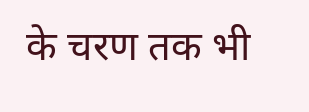के चरण तक भी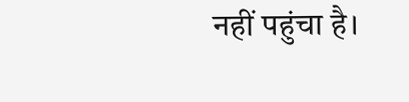नहीं पहुंचा है।